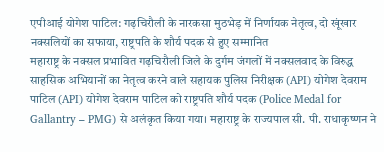एपीआई योगेश पाटिल: गढ़चिरौली के नारकसा मुठभेड़ में निर्णायक नेतृत्व, दो खूंखार नक्सलियों का सफाया, राष्ट्रपति के शौर्य पदक से हुए सम्मानित
महाराष्ट्र के नक्सल प्रभावित गढ़चिरौली जिले के दुर्गम जंगलों में नक्सलवाद के विरुद्ध साहसिक अभियानों का नेतृत्व करने वाले सहायक पुलिस निरीक्षक (API) योगेश देवराम पाटिल (API) योगेश देवराम पाटिल को राष्ट्रपति शौर्य पदक (Police Medal for Gallantry – PMG) से अलंकृत किया गया। महाराष्ट्र के राज्यपाल सी. पी. राधाकृष्णन ने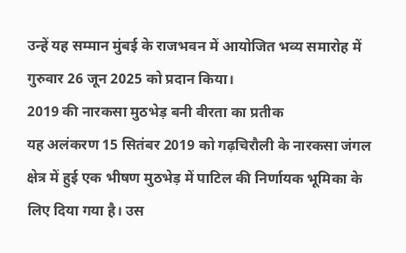उन्हें यह सम्मान मुंबई के राजभवन में आयोजित भव्य समारोह में गुरुवार 26 जून 2025 को प्रदान किया।
2019 की नारकसा मुठभेड़ बनी वीरता का प्रतीक
यह अलंकरण 15 सितंबर 2019 को गढ़चिरौली के नारकसा जंगल क्षेत्र में हुई एक भीषण मुठभेड़ में पाटिल की निर्णायक भूमिका के लिए दिया गया है। उस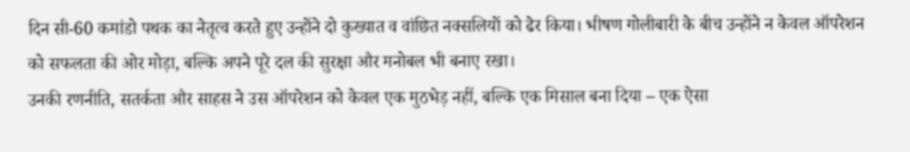दिन सी-60 कमांडो पथक का नेतृत्व करते हुए उन्होंने दो कुख्यात व वांछित नक्सलियों को ढेर किया। भीषण गोलीबारी के बीच उन्होंने न केवल ऑपरेशन को सफलता की ओर मोड़ा, बल्कि अपने पूरे दल की सुरक्षा और मनोबल भी बनाए रखा।
उनकी रणनीति, सतर्कता और साहस ने उस ऑपरेशन को केवल एक मुठभेड़ नहीं, बल्कि एक मिसाल बना दिया – एक ऐसा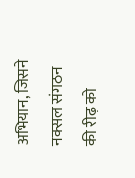अभियान, जिसने नक्सल संगठन की रीढ़ को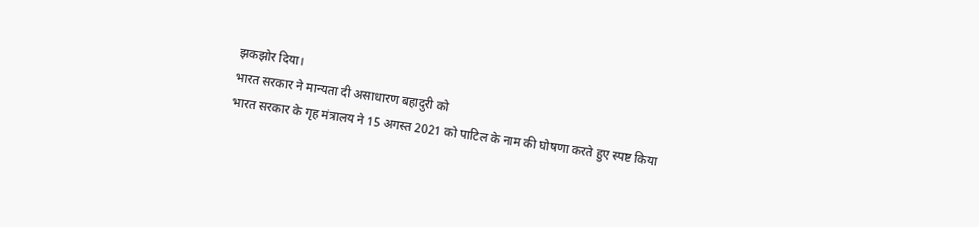झकझोर दिया।
भारत सरकार ने मान्यता दी असाधारण बहादुरी को
भारत सरकार के गृह मंत्रालय ने 15 अगस्त 2021 को पाटिल के नाम की घोषणा करते हुए स्पष्ट किया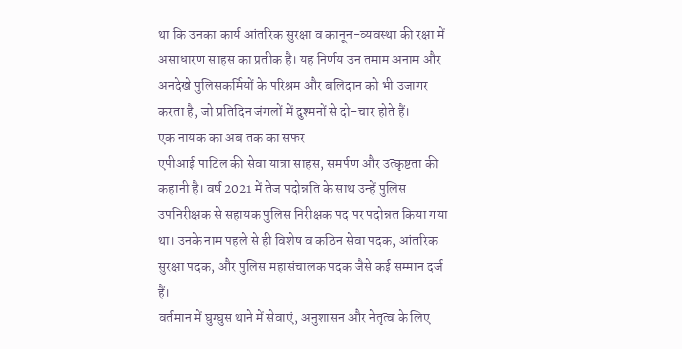था कि उनका कार्य आंतरिक सुरक्षा व कानून-व्यवस्था की रक्षा में असाधारण साहस का प्रतीक है। यह निर्णय उन तमाम अनाम और अनदेखे पुलिसकर्मियों के परिश्रम और बलिदान को भी उजागर करता है, जो प्रतिदिन जंगलों में दुश्मनों से दो-चार होते हैं।
एक नायक का अब तक का सफर
एपीआई पाटिल की सेवा यात्रा साहस, समर्पण और उत्कृष्टता की कहानी है। वर्ष 2021 में तेज पदोन्नति के साथ उन्हें पुलिस उपनिरीक्षक से सहायक पुलिस निरीक्षक पद पर पदोन्नत किया गया था। उनके नाम पहले से ही विशेष व कठिन सेवा पदक, आंतरिक सुरक्षा पदक, और पुलिस महासंचालक पदक जैसे कई सम्मान दर्ज हैं।
वर्तमान में घुग्घुस थाने में सेवाएं, अनुशासन और नेतृत्व के लिए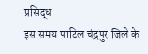प्रसिद्ध
इस समय पाटिल चंद्रपुर जिले के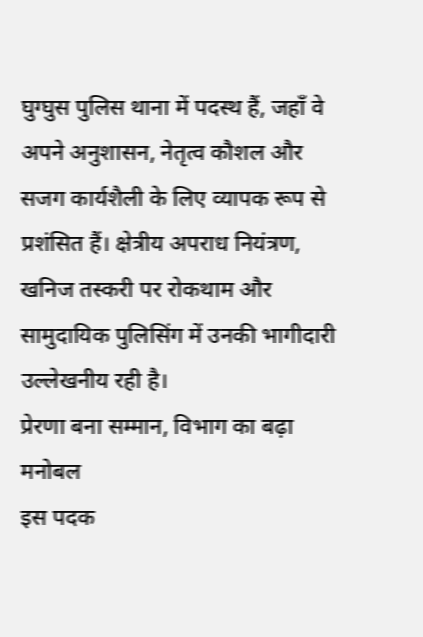घुग्घुस पुलिस थाना में पदस्थ हैं, जहाँ वे अपने अनुशासन, नेतृत्व कौशल और सजग कार्यशैली के लिए व्यापक रूप से प्रशंसित हैं। क्षेत्रीय अपराध नियंत्रण, खनिज तस्करी पर रोकथाम और सामुदायिक पुलिसिंग में उनकी भागीदारी उल्लेखनीय रही है।
प्रेरणा बना सम्मान, विभाग का बढ़ा मनोबल
इस पदक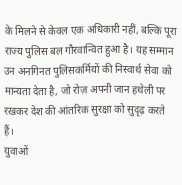के मिलने से केवल एक अधिकारी नहीं, बल्कि पूरा राज्य पुलिस बल गौरवान्वित हुआ है। यह सम्मान उन अनगिनत पुलिसकर्मियों की निस्वार्थ सेवा को मान्यता देता है, जो रोज़ अपनी जान हथेली पर रखकर देश की आंतरिक सुरक्षा को सुदृढ़ करते हैं।
युवाओं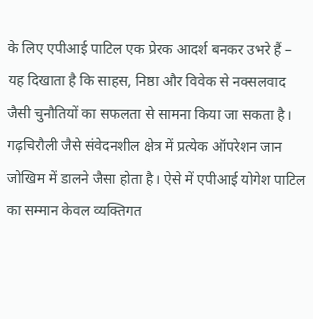के लिए एपीआई पाटिल एक प्रेरक आदर्श बनकर उभरे हैं – यह दिखाता है कि साहस, निष्ठा और विवेक से नक्सलवाद जैसी चुनौतियों का सफलता से सामना किया जा सकता है।
गढ़चिरौली जैसे संवेदनशील क्षेत्र में प्रत्येक ऑपरेशन जान जोखिम में डालने जैसा होता है। ऐसे में एपीआई योगेश पाटिल का सम्मान केवल व्यक्तिगत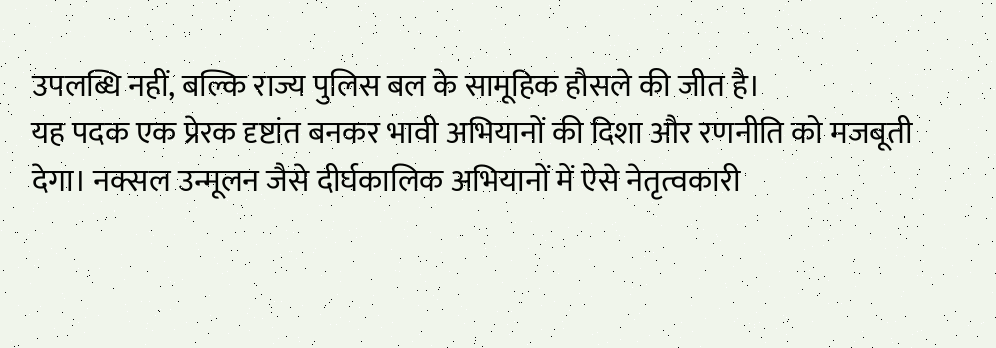उपलब्धि नहीं, बल्कि राज्य पुलिस बल के सामूहिक हौसले की जीत है।
यह पदक एक प्रेरक दृष्टांत बनकर भावी अभियानों की दिशा और रणनीति को मजबूती देगा। नक्सल उन्मूलन जैसे दीर्घकालिक अभियानों में ऐसे नेतृत्वकारी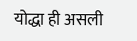योद्धा ही असली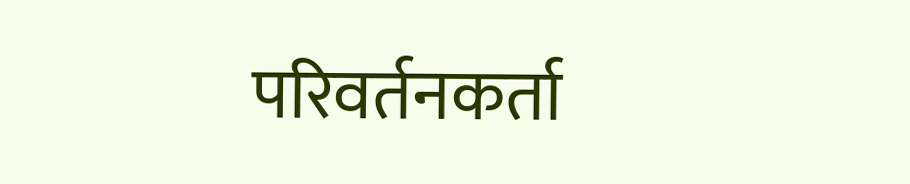परिवर्तनकर्ता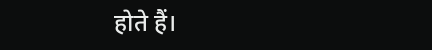होते हैं।